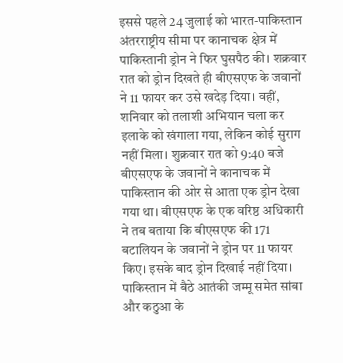इससे पहले 24 जुलाई को भारत-पाकिस्तान अंतरराष्ट्रीय सीमा पर कानाचक क्षेत्र में पाकिस्तानी ड्रोन ने फिर घुसपैठ की। शक्रवार रात को ड्रोन दिखते ही बीएसएफ के जवानों ने 11 फायर कर उसे खदेड़ दिया। वहीं, शनिवार को तलाशी अभियान चला कर इलाके को खंगाला गया, लेकिन कोई सुराग नहीं मिला। शुक्रवार रात को 9:40 बजे बीएसएफ के जवानों ने कानाचक में पाकिस्तान की ओर से आता एक ड्रोन देखा गया था। बीएसएफ के एक वरिष्ठ अधिकारी ने तब बताया कि बीएसएफ की 171 बटालियन के जवानों ने ड्रोन पर 11 फायर किए। इसके बाद ड्रोन दिखाई नहीं दिया।
पाकिस्तान में बैठे आतंकी जम्मू समेत सांबा और कठुआ के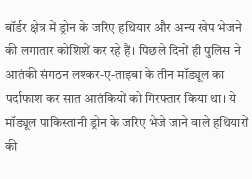बॉर्डर क्षेत्र में ड्रोन के जरिए हथियार और अन्य खेप भेजने की लगातार कोशिशें कर रहे हैं। पिछले दिनों ही पुलिस ने आतंकी संगठन लश्कर-ए-ताइबा के तीन मॉड्यूल का पर्दाफाश कर सात आतंकियों को गिरफ्तार किया था। ये मॉड्यूल पाकिस्तानी ड्रोन के जरिए भेजे जाने वाले हथियारों की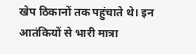खेप ठिकानों तक पहुंचाते थे। इन आतंकियों से भारी मात्रा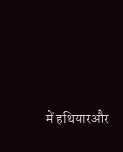में हथियारऔर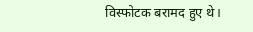विस्फोटक बरामद हुए थे।